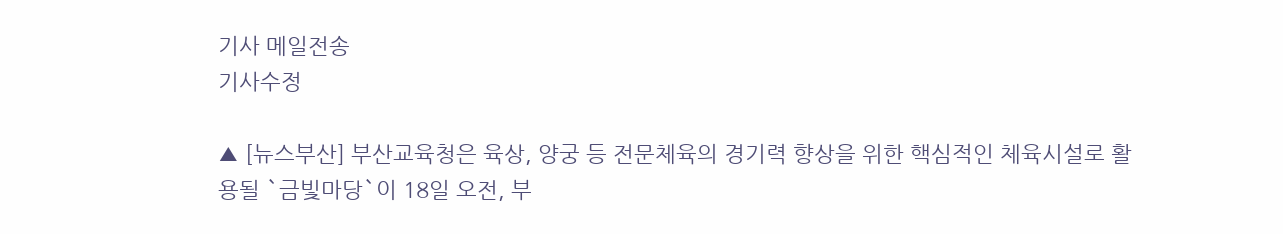기사 메일전송
기사수정

▲ [뉴스부산] 부산교육청은 육상, 양궁 등 전문체육의 경기력 향상을 위한 핵심적인 체육시설로 활용될 `금빛마당`이 18일 오전, 부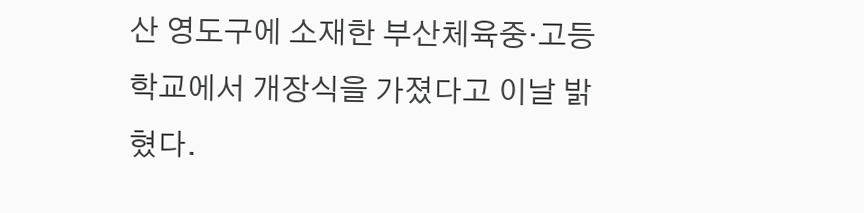산 영도구에 소재한 부산체육중·고등학교에서 개장식을 가졌다고 이날 밝혔다.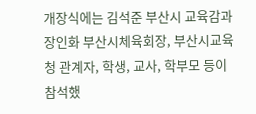개장식에는 김석준 부산시 교육감과 장인화 부산시체육회장, 부산시교육청 관계자, 학생, 교사, 학부모 등이 참석했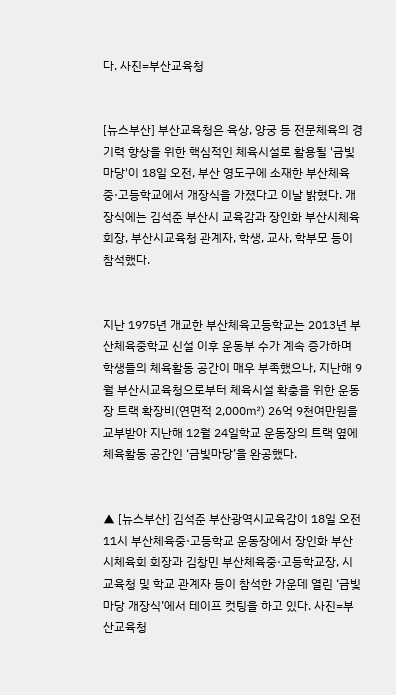다. 사진=부산교육청


[뉴스부산] 부산교육청은 육상, 양궁 등 전문체육의 경기력 향상을 위한 핵심적인 체육시설로 활용될 '금빛마당'이 18일 오전, 부산 영도구에 소재한 부산체육중·고등학교에서 개장식을 가졌다고 이날 밝혔다. 개장식에는 김석준 부산시 교육감과 장인화 부산시체육회장, 부산시교육청 관계자, 학생, 교사, 학부모 등이 참석했다.


지난 1975년 개교한 부산체육고등학교는 2013년 부산체육중학교 신설 이후 운동부 수가 계속 증가하며 학생들의 체육활동 공간이 매우 부족했으나, 지난해 9월 부산시교육청으로부터 체육시설 확충을 위한 운동장 트랙 확장비(연면적 2,000㎡) 26억 9천여만원을 교부받아 지난해 12월 24일학교 운동장의 트랙 옆에 체육활동 공간인 ‘금빛마당’을 완공했다.


▲ [뉴스부산] 김석준 부산광역시교육감이 18일 오전 11시 부산체육중·고등학교 운동장에서 장인화 부산시체육회 회장과 김창민 부산체육중·고등학교장, 시교육청 및 학교 관계자 등이 참석한 가운데 열린 ‘금빛마당 개장식’에서 테이프 컷팅을 하고 있다. 사진=부산교육청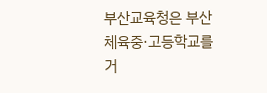부산교육청은 부산체육중·고등학교를 거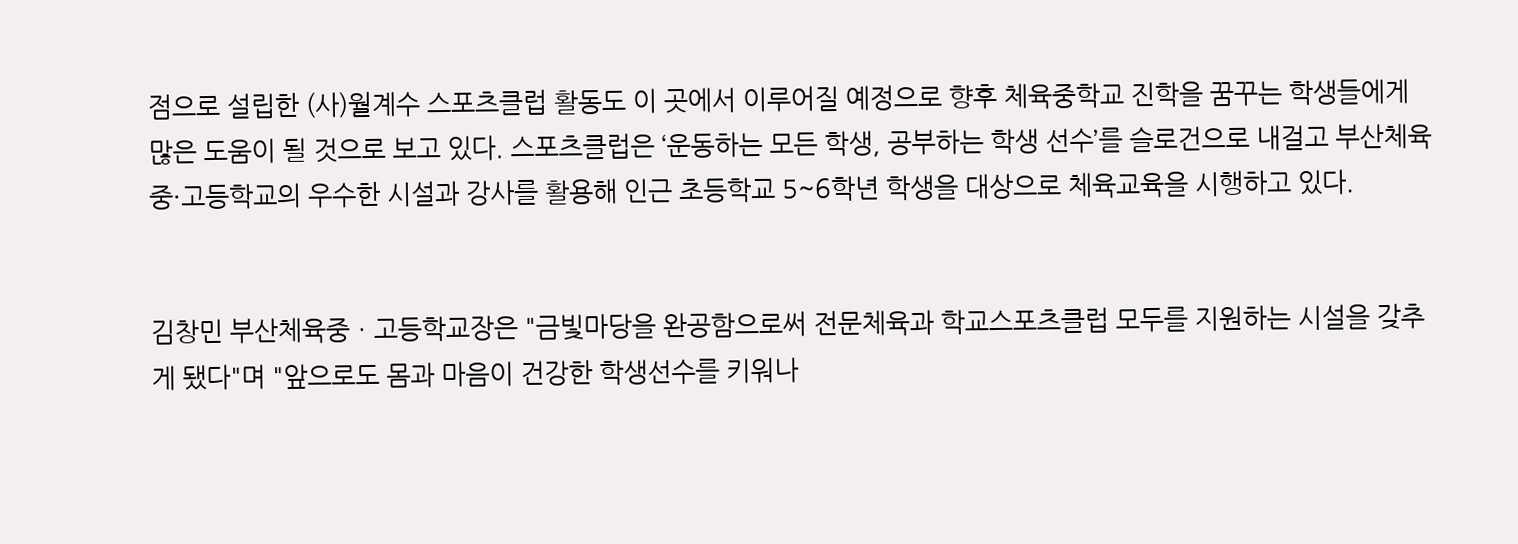점으로 설립한 (사)월계수 스포츠클럽 활동도 이 곳에서 이루어질 예정으로 향후 체육중학교 진학을 꿈꾸는 학생들에게 많은 도움이 될 것으로 보고 있다. 스포츠클럽은 ‘운동하는 모든 학생, 공부하는 학생 선수’를 슬로건으로 내걸고 부산체육중·고등학교의 우수한 시설과 강사를 활용해 인근 초등학교 5~6학년 학생을 대상으로 체육교육을 시행하고 있다.


김창민 부산체육중ㆍ고등학교장은 "금빛마당을 완공함으로써 전문체육과 학교스포츠클럽 모두를 지원하는 시설을 갖추게 됐다"며 "앞으로도 몸과 마음이 건강한 학생선수를 키워나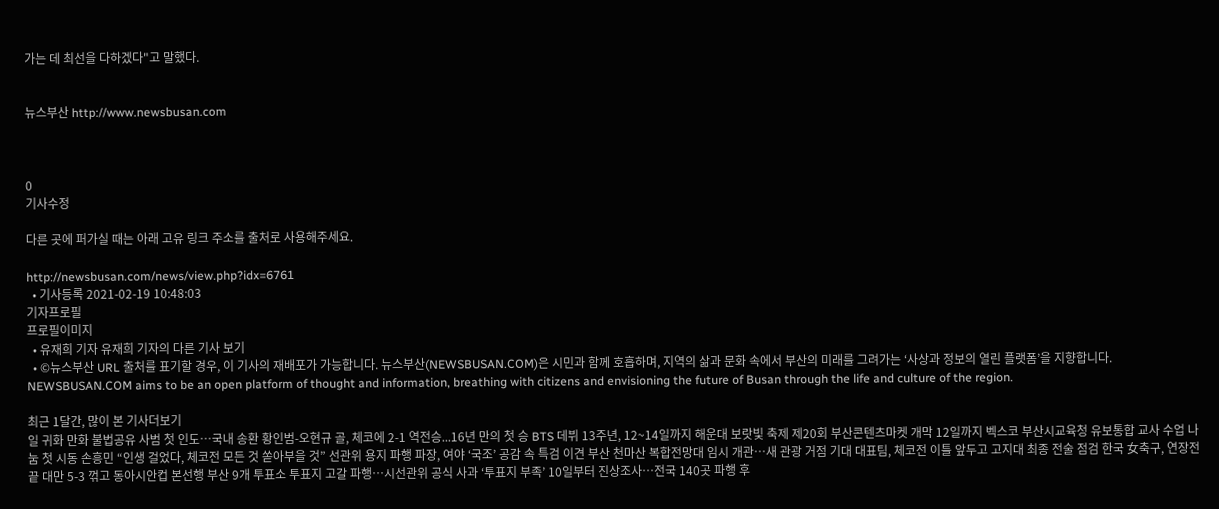가는 데 최선을 다하겠다"고 말했다.


뉴스부산 http://www.newsbusan.com



0
기사수정

다른 곳에 퍼가실 때는 아래 고유 링크 주소를 출처로 사용해주세요.

http://newsbusan.com/news/view.php?idx=6761
  • 기사등록 2021-02-19 10:48:03
기자프로필
프로필이미지
  • 유재희 기자 유재희 기자의 다른 기사 보기
  • ©뉴스부산 URL 출처를 표기할 경우, 이 기사의 재배포가 가능합니다. 뉴스부산(NEWSBUSAN.COM)은 시민과 함께 호흡하며, 지역의 삶과 문화 속에서 부산의 미래를 그려가는 ‘사상과 정보의 열린 플랫폼’을 지향합니다. NEWSBUSAN.COM aims to be an open platform of thought and information, breathing with citizens and envisioning the future of Busan through the life and culture of the region.

최근 1달간, 많이 본 기사더보기
일 귀화 만화 불법공유 사범 첫 인도…국내 송환 황인범-오현규 골, 체코에 2-1 역전승...16년 만의 첫 승 BTS 데뷔 13주년, 12~14일까지 해운대 보랏빛 축제 제20회 부산콘텐츠마켓 개막 12일까지 벡스코 부산시교육청 유보통합 교사 수업 나눔 첫 시동 손흥민 “인생 걸었다, 체코전 모든 것 쏟아부을 것” 선관위 용지 파행 파장, 여야 ‘국조’ 공감 속 특검 이견 부산 천마산 복합전망대 임시 개관…새 관광 거점 기대 대표팀, 체코전 이틀 앞두고 고지대 최종 전술 점검 한국 女축구, 연장전 끝 대만 5-3 꺾고 동아시안컵 본선행 부산 9개 투표소 투표지 고갈 파행…시선관위 공식 사과 ‘투표지 부족’ 10일부터 진상조사…전국 140곳 파행 후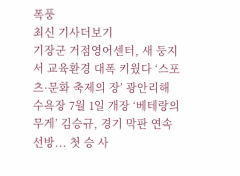폭풍
최신 기사더보기
기장군 거점영어센터, 새 둥지서 교육환경 대폭 키웠다 ‘스포츠·문화 축제의 장’ 광안리해수욕장 7월 1일 개장 ‘베테랑의 무게’ 김승규, 경기 막판 연속 선방... 첫 승 사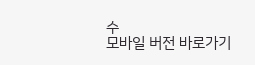수
모바일 버전 바로가기